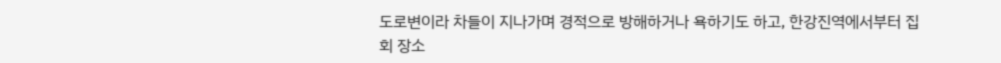도로변이라 차들이 지나가며 경적으로 방해하거나 욕하기도 하고, 한강진역에서부터 집회 장소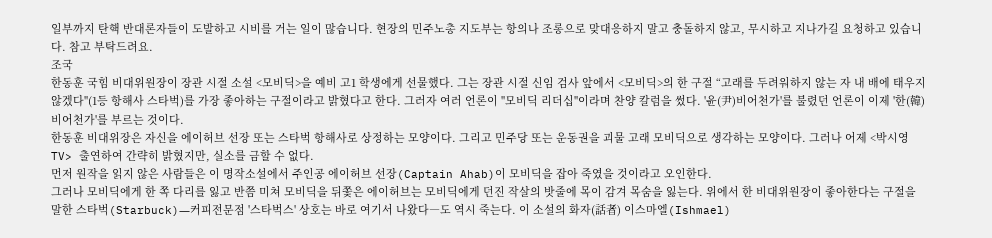일부까지 탄핵 반대론자들이 도발하고 시비를 거는 일이 많습니다. 현장의 민주노총 지도부는 항의나 조롱으로 맞대응하지 말고 충돌하지 않고, 무시하고 지나가길 요청하고 있습니다. 참고 부탁드려요.
조국
한동훈 국힘 비대위원장이 장관 시절 소설 <모비딕>을 예비 고1 학생에게 선물했다. 그는 장관 시절 신임 검사 앞에서 <모비딕>의 한 구절 “고래를 두려워하지 않는 자 내 배에 태우지 않겠다"(1등 항해사 스타벅)를 가장 좋아하는 구절이라고 밝혔다고 한다. 그러자 여러 언론이 "모비딕 리더십"이라며 찬양 칼럼을 썼다. '윤(尹)비어천가'를 불렸던 언론이 이제 '한(韓)비어천가'를 부르는 것이다.
한동훈 비대위장은 자신을 에이허브 선장 또는 스타벅 항해사로 상정하는 모양이다. 그리고 민주당 또는 운동권을 괴물 고래 모비딕으로 생각하는 모양이다. 그러나 어제 <박시영TV> 출연하여 간략히 밝혔지만, 실소를 금할 수 없다.
먼저 원작을 읽지 않은 사람들은 이 명작소설에서 주인공 에이허브 선장(Captain Ahab)이 모비딕을 잡아 죽였을 것이라고 오인한다.
그러나 모비딕에게 한 쪽 다리를 잃고 반쯤 미쳐 모비딕을 뒤쫓은 에이허브는 모비딕에게 던진 작살의 밧줄에 목이 감겨 목숨을 잃는다. 위에서 한 비대위원장이 좋아한다는 구절을 말한 스타벅(Starbuck)―커피전문점 '스타벅스' 상호는 바로 여기서 나왔다―도 역시 죽는다. 이 소설의 화자(話者) 이스마엘(Ishmael)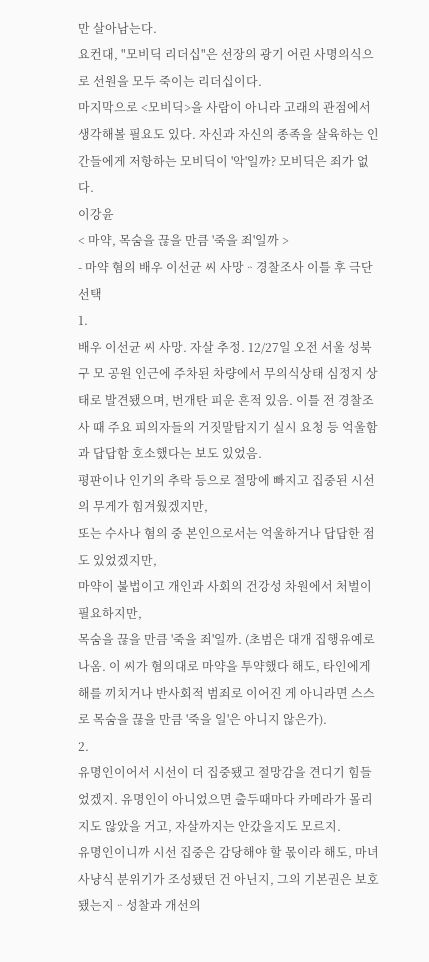만 살아남는다.
요컨대, "모비딕 리더십"은 선장의 광기 어린 사명의식으로 선원을 모두 죽이는 리더십이다.
마지막으로 <모비딕>을 사람이 아니라 고래의 관점에서 생각해볼 필요도 있다. 자신과 자신의 종족을 살육하는 인간들에게 저항하는 모비딕이 '악'일까? 모비딕은 죄가 없다.
이강윤
< 마약, 목숨을 끊을 만큼 '죽을 죄'일까 >
- 마약 혐의 배우 이선균 씨 사망ᆢ경찰조사 이틀 후 극단 선택
1.
배우 이선균 씨 사망. 자살 추정. 12/27일 오전 서울 성북구 모 공원 인근에 주차된 차량에서 무의식상태 심정지 상태로 발견됐으며, 번개탄 피운 흔적 있음. 이틀 전 경찰조사 때 주요 피의자들의 거짓말탐지기 실시 요청 등 억울함과 답답함 호소했다는 보도 있었음.
평판이나 인기의 추락 등으로 절망에 빠지고 집중된 시선의 무게가 힘겨웠겠지만,
또는 수사나 혐의 중 본인으로서는 억울하거나 답답한 점도 있었겠지만,
마약이 불법이고 개인과 사회의 건강성 차원에서 처벌이 필요하지만,
목숨을 끊을 만큼 '죽을 죄'일까. (초범은 대개 집행유예로 나옴. 이 씨가 혐의대로 마약을 투약했다 해도, 타인에게 해를 끼치거나 반사회적 범죄로 이어진 게 아니라면 스스로 목숨을 끊을 만큼 '죽을 일'은 아니지 않은가).
2.
유명인이어서 시선이 더 집중됐고 절망감을 견디기 힘들었겠지. 유명인이 아니었으면 출두때마다 카메라가 몰리지도 않았을 거고, 자살까지는 안갔을지도 모르지.
유명인이니까 시선 집중은 감당해야 할 몫이라 해도, 마녀사냥식 분위기가 조성됐던 건 아닌지, 그의 기본권은 보호됐는지ᆢ성찰과 개선의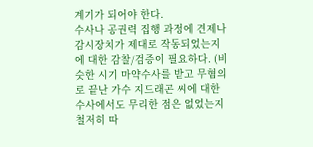계기가 되어야 한다.
수사나 공권력 집행 과정에 견제나 감시장치가 제대로 작동되었는지에 대한 감찰/검증이 필요하다. (비슷한 시기 마약수사를 받고 무혐의로 끝난 가수 지드래곤 씨에 대한 수사에서도 무리한 점은 없었는지 철저히 따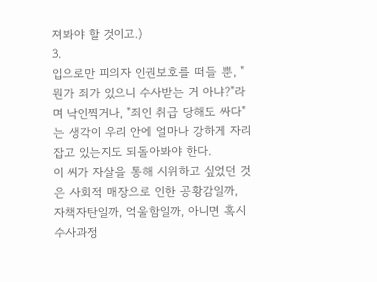져봐야 할 것이고.)
3.
입으로만 피의자 인권보호를 떠들 뿐, "뭔가 죄가 있으니 수사받는 거 아냐?"라며 낙인찍거나, "죄인 취급 당해도 싸다"는 생각이 우리 안에 얼마나 강하게 자리잡고 있는지도 되돌아봐야 한다.
이 씨가 자살을 통해 시위하고 싶었던 것은 사회적 매장으로 인한 공황감일까, 자책자탄일까, 억울함일까, 아니면 혹시 수사과정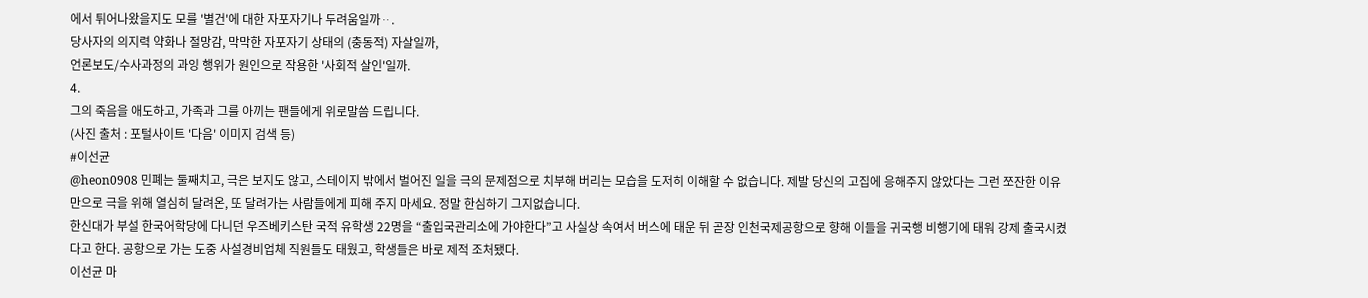에서 튀어나왔을지도 모를 '별건'에 대한 자포자기나 두려움일까ᆢ.
당사자의 의지력 약화나 절망감, 막막한 자포자기 상태의 (충동적) 자살일까,
언론보도/수사과정의 과잉 행위가 원인으로 작용한 '사회적 살인'일까.
4.
그의 죽음을 애도하고, 가족과 그를 아끼는 팬들에게 위로말씀 드립니다.
(사진 출처 : 포털사이트 '다음' 이미지 검색 등)
#이선균
@heon0908 민폐는 둘째치고, 극은 보지도 않고, 스테이지 밖에서 벌어진 일을 극의 문제점으로 치부해 버리는 모습을 도저히 이해할 수 없습니다. 제발 당신의 고집에 응해주지 않았다는 그런 쪼잔한 이유만으로 극을 위해 열심히 달려온, 또 달려가는 사람들에게 피해 주지 마세요. 정말 한심하기 그지없습니다.
한신대가 부설 한국어학당에 다니던 우즈베키스탄 국적 유학생 22명을 “출입국관리소에 가야한다”고 사실상 속여서 버스에 태운 뒤 곧장 인천국제공항으로 향해 이들을 귀국행 비행기에 태워 강제 출국시켰다고 한다. 공항으로 가는 도중 사설경비업체 직원들도 태웠고, 학생들은 바로 제적 조처됐다.
이선균 마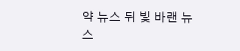약 뉴스 뒤 빛 바랜 뉴스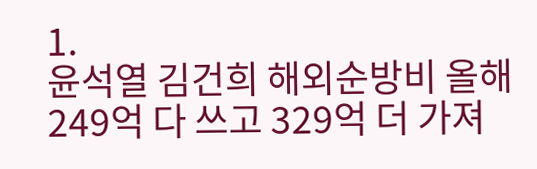1.
윤석열 김건희 해외순방비 올해 249억 다 쓰고 329억 더 가져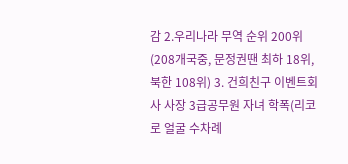감 2.우리나라 무역 순위 200위(208개국중, 문정권땐 최하 18위,북한 108위) 3. 건희친구 이벤트회사 사장 3급공무원 자녀 학폭(리코로 얼굴 수차례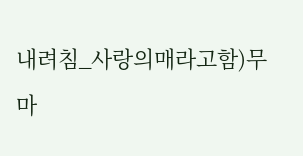내려침_사랑의매라고함)무마